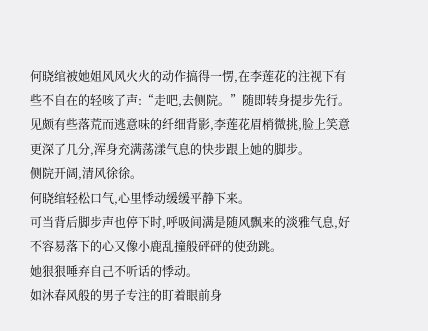何晓绾被她姐风风火火的动作搞得一愣,在李莲花的注视下有些不自在的轻咳了声:“走吧,去侧院。”随即转身提步先行。
见颇有些落荒而逃意味的纤细背影,李莲花眉梢微挑,脸上笑意更深了几分,浑身充满荡漾气息的快步跟上她的脚步。
侧院开阔,清风徐徐。
何晓绾轻松口气,心里悸动缓缓平静下来。
可当背后脚步声也停下时,呼吸间满是随风飘来的淡雅气息,好不容易落下的心又像小鹿乱撞般砰砰的使劲跳。
她狠狠唾弃自己不听话的悸动。
如沐春风般的男子专注的盯着眼前身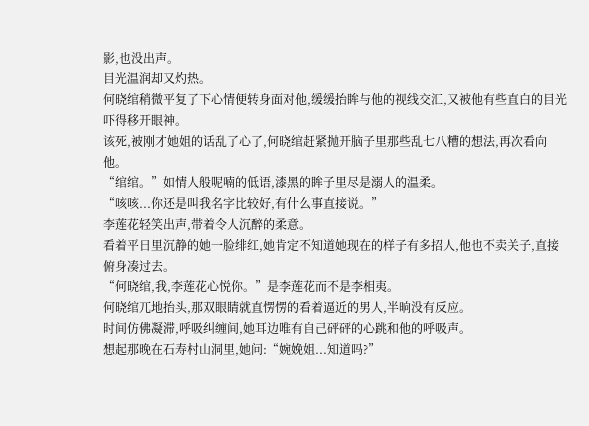影,也没出声。
目光温润却又灼热。
何晓绾稍微平复了下心情便转身面对他,缓缓抬眸与他的视线交汇,又被他有些直白的目光吓得移开眼神。
该死,被刚才她姐的话乱了心了,何晓绾赶紧抛开脑子里那些乱七八糟的想法,再次看向他。
“绾绾。”如情人般呢喃的低语,漆黑的眸子里尽是溺人的温柔。
“咳咳...你还是叫我名字比较好,有什么事直接说。”
李莲花轻笑出声,带着令人沉醉的柔意。
看着平日里沉静的她一脸绯红,她肯定不知道她现在的样子有多招人,他也不卖关子,直接俯身凑过去。
“何晓绾,我,李莲花心悦你。”是李莲花而不是李相夷。
何晓绾兀地抬头,那双眼睛就直愣愣的看着逼近的男人,半晌没有反应。
时间仿佛凝滞,呼吸纠缠间,她耳边唯有自己砰砰的心跳和他的呼吸声。
想起那晚在石寿村山洞里,她问:“婉娩姐...知道吗?”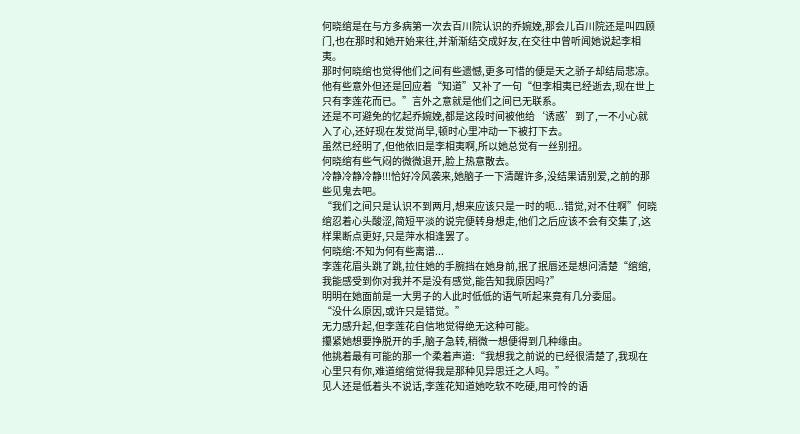何晓绾是在与方多病第一次去百川院认识的乔婉娩,那会儿百川院还是叫四顾门,也在那时和她开始来往,并渐渐结交成好友,在交往中曾听闻她说起李相夷。
那时何晓绾也觉得他们之间有些遗憾,更多可惜的便是天之骄子却结局悲凉。
他有些意外但还是回应着“知道”又补了一句“但李相夷已经逝去,现在世上只有李莲花而已。”言外之意就是他们之间已无联系。
还是不可避免的忆起乔婉娩,都是这段时间被他给‘诱惑’到了,一不小心就入了心,还好现在发觉尚早,顿时心里冲动一下被打下去。
虽然已经明了,但他依旧是李相夷啊,所以她总觉有一丝别扭。
何晓绾有些气闷的微微退开,脸上热意散去。
冷静冷静冷静!!!恰好冷风袭来,她脑子一下清醒许多,没结果请别爱,之前的那些见鬼去吧。
“我们之间只是认识不到两月,想来应该只是一时的呃...错觉,对不住啊”何晓绾忍着心头酸涩,简短平淡的说完便转身想走,他们之后应该不会有交集了,这样果断点更好,只是萍水相逢罢了。
何晓绾:不知为何有些离谱...
李莲花眉头跳了跳,拉住她的手腕挡在她身前,抿了抿唇还是想问清楚“绾绾,我能感受到你对我并不是没有感觉,能告知我原因吗?”
明明在她面前是一大男子的人此时低低的语气听起来竟有几分委屈。
“没什么原因,或许只是错觉。”
无力感升起,但李莲花自信地觉得绝无这种可能。
攥紧她想要挣脱开的手,脑子急转,稍微一想便得到几种缘由。
他挑着最有可能的那一个柔着声道:“我想我之前说的已经很清楚了,我现在心里只有你,难道绾绾觉得我是那种见异思迁之人吗。”
见人还是低着头不说话,李莲花知道她吃软不吃硬,用可怜的语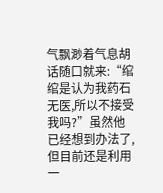气飘渺着气息胡话随口就来:“绾绾是认为我药石无医,所以不接受我吗?”虽然他已经想到办法了,但目前还是利用一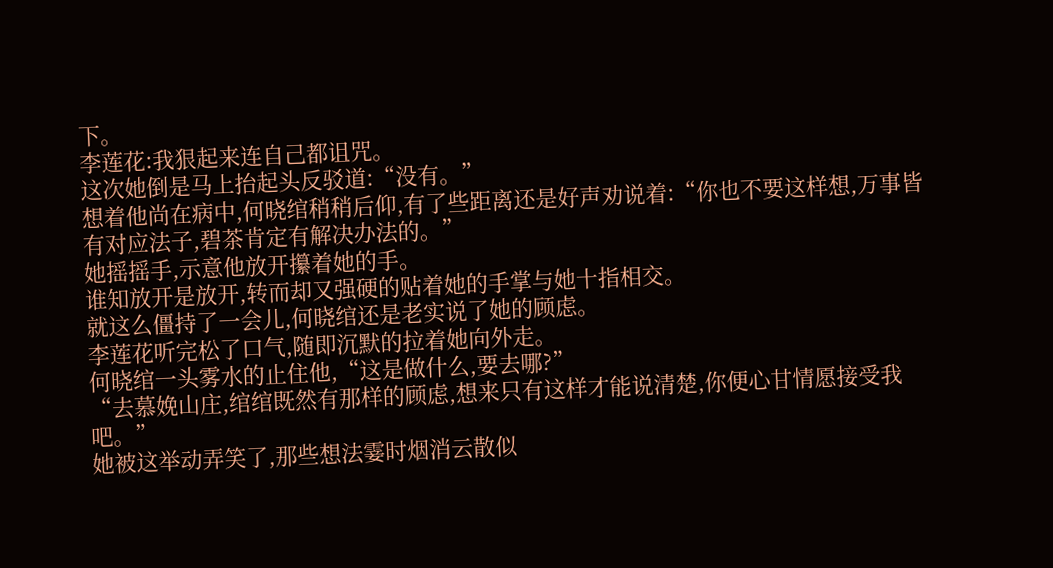下。
李莲花:我狠起来连自己都诅咒。
这次她倒是马上抬起头反驳道:“没有。”
想着他尚在病中,何晓绾稍稍后仰,有了些距离还是好声劝说着:“你也不要这样想,万事皆有对应法子,碧茶肯定有解决办法的。”
她摇摇手,示意他放开攥着她的手。
谁知放开是放开,转而却又强硬的贴着她的手掌与她十指相交。
就这么僵持了一会儿,何晓绾还是老实说了她的顾虑。
李莲花听完松了口气,随即沉默的拉着她向外走。
何晓绾一头雾水的止住他,“这是做什么,要去哪?”
“去慕娩山庄,绾绾既然有那样的顾虑,想来只有这样才能说清楚,你便心甘情愿接受我吧。”
她被这举动弄笑了,那些想法霎时烟消云散似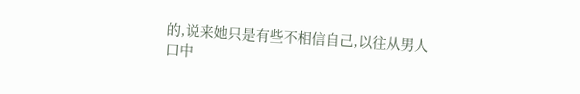的,说来她只是有些不相信自己,以往从男人口中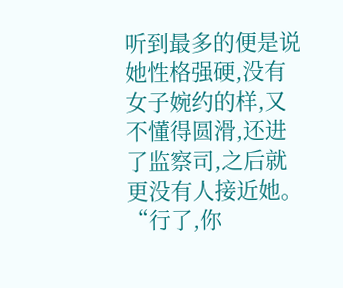听到最多的便是说她性格强硬,没有女子婉约的样,又不懂得圆滑,还进了监察司,之后就更没有人接近她。
“行了,你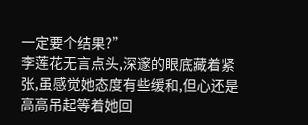一定要个结果?”
李莲花无言点头,深邃的眼底藏着紧张,虽感觉她态度有些缓和,但心还是高高吊起等着她回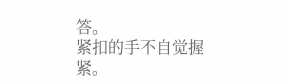答。
紧扣的手不自觉握紧。